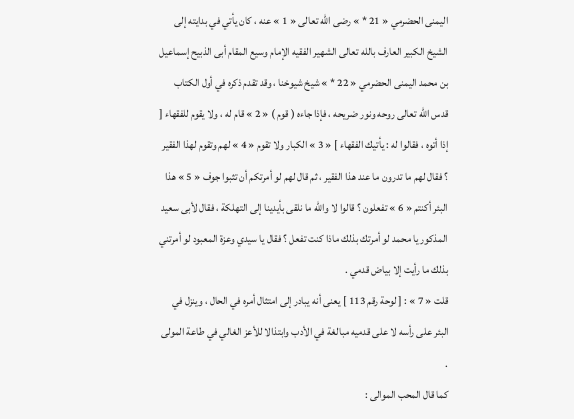اليمنى الحضرمي « 21 * » رضى الله تعالى « 1 » عنه ، كان يأتي في بدايته إلى الشيخ الكبير العارف بالله تعالى الشهير الفقيه الإمام وسيع المقام أبى الذبيح إسماعيل بن محمد اليمنى الحضرمي « 22 * » شيخ شيوخنا ، وقد تقدم ذكره في أول الكتاب قدس الله تعالى روحه ونور ضريحه ، فإذا جاءه ( قوم ) « 2 » قام له ، ولا يقوم للفقهاء [ إذا أتوه ، فقالوا له : يأتيك الفقهاء ] « 3 » الكبار ولا تقوم « 4 » لهم وتقوم لهذا الفقير ؟ فقال لهم ما تدرون ما عند هذا الفقير ، ثم قال لهم لو أمرتكم أن تثبوا جوف « 5 » هذا البئر أكنتم « 6 » تفعلون ؟ قالوا لا والله ما نلقى بأيدينا إلى التهلكة ، فقال لأبى سعيد المذكور يا محمد لو أمرتك بذلك ماذا كنت تفعل ؟ فقال يا سيدي وعزة المعبود لو أمرتني بذلك ما رأيت إلا بياض قدمي .
قلت « 7 » : [ لوحة رقم 113 ] يعنى أنه يبادر إلى امتثال أمره في الحال ، وينزل في البئر على رأسه لا على قدميه مبالغة في الأدب وابتذالا للأعز الغالي في طاعة المولى .
كما قال المحب الموالى :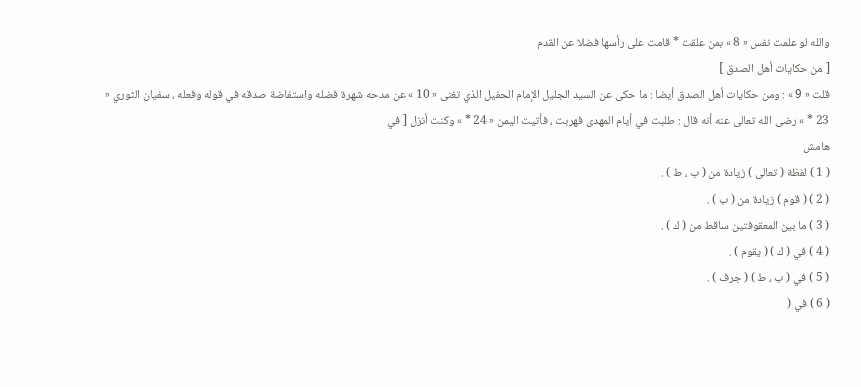والله لو علمت نفس « 8 » بمن علقت * قامت على رأسها فضلا عن القدم
[ من حكايات أهل الصدق ]
قلت « 9 » : ومن حكايات أهل الصدق أيضا : ما حكى عن السيد الجليل الإمام الحفيل الذي تغنى « 10 » عن مدحه شهرة فضله واستفاضة صدقه في قوله وفعله ، سفيان الثوري « 23 * » رضى الله تعالى عنه أنه قال : طلبت في أيام المهدى فهربت ، فأتيت اليمن « 24 * » وكنت أنزل [ في
هامش
( 1 ) لفظة ( تعالى ) زيادة من ( ب ، ط ) .
( 2 ) ( قوم ) زيادة من ( ب ) .
( 3 ) ما بين المعقوفتين ساقط من ( ك ) .
( 4 ) في ( ك ) ( يقوم ) .
( 5 ) في ( ب ، ط ) ( جرف ) .
( 6 ) في (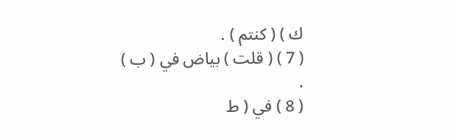ك ) ( كنتم ) .
( 7 ) ( قلت ) بياض في ( ب ) .
( 8 ) في ( ط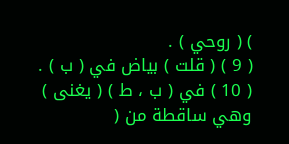) ( روحي ) .
( 9 ) ( قلت ) بياض في ( ب ) .
( 10 ) في ( ب ، ط ) ( يغنى ) وهي ساقطة من (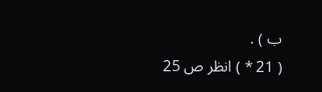ب ) .
( 21 * ) انظر ص 25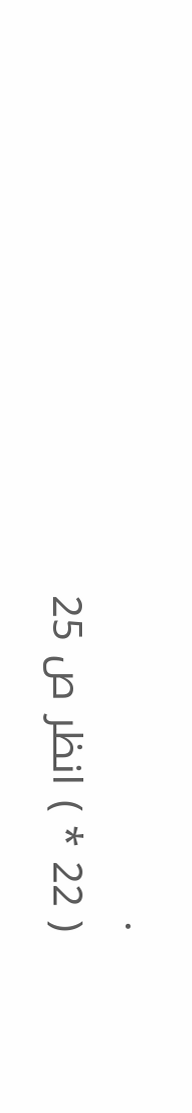.
( 22 * ) انظر ص 25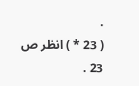.
( 23 * ) انظر ص 23 .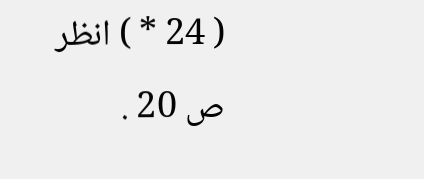( 24 * ) انظر ص 20 .